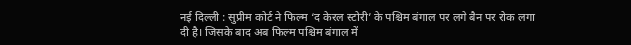नई दिल्ली : सुप्रीम कोर्ट ने फिल्म ‘द केरल स्टोरी’ के पश्चिम बंगाल पर लगे बैन पर रोक लगा दी है। जिसके बाद अब फिल्म पश्चिम बंगाल में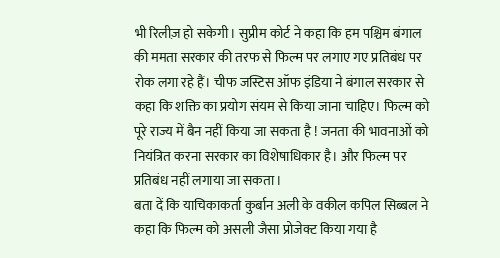भी रिलीज़ हो सकेगी। सुप्रीम कोर्ट ने कहा कि हम पश्चिम बंगाल की ममता सरकार की तरफ से फिल्म पर लगाए गए प्रतिबंध पर रोक लगा रहे हैं। चीफ जस्टिस ऑफ इंडिया ने बंगाल सरकार से कहा कि शक्ति का प्रयोग संयम से किया जाना चाहिए। फिल्म को पूरे राज्य में बैन नहीं किया जा सकता है ! जनता की भावनाओं को नियंत्रित करना सरकार का विशेषाधिकार है। और फिल्म पर प्रतिबंध नहीं लगाया जा सकता।
बता दें कि याचिकाकर्ता कुर्बान अली के वकील कपिल सिब्बल ने कहा कि फिल्म को असली जैसा प्रोजेक्ट किया गया है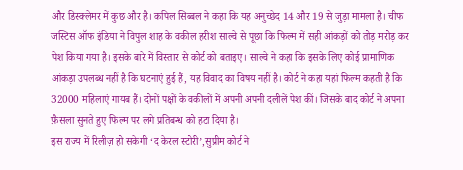और डिस्क्लेमर में कुछ और है। कपिल सिब्बल ने कहा कि यह अनुच्छेद 14 और 19 से जुड़ा मामला है। चीफ जस्टिस ऑफ इंडिया ने विपुल शाह के वकील हरीश साल्वे से पूछा कि फिल्म में सही आंकड़ों को तोड़ मरोड़ कर पेश किया गया है। इसके बारे में विस्तार से कोर्ट को बताइए। साल्वे ने कहा कि इसके लिए कोई प्रामाणिक आंकड़ा उपलब्ध नहीं है कि घटनाएं हुई हैं, यह विवाद का विषय नहीं है। कोर्ट ने कहा यहां फिल्म कहती है कि 32000 महिलाएं गायब हैं। दोनों पक्षों के वकीलों में अपनी अपनी दलीलें पेश कीं। जिसके बाद कोर्ट ने अपना फ़ैसला सुनते हुए फिल्म पर लगे प्रतिबन्ध को हटा दिया है।
इस राज्य में रिलीज़ हो सकेगी ‘द केरल स्टोरी’,सुप्रीम कोर्ट ने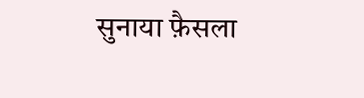सुनाया फ़ैसला